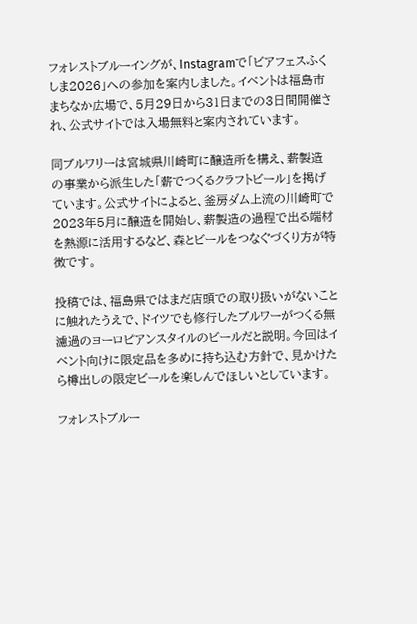フォレストブルーイングが、Instagramで「ビアフェスふくしま2026」への参加を案内しました。イベントは福島市まちなか広場で、5月29日から31日までの3日間開催され、公式サイトでは入場無料と案内されています。

同ブルワリーは宮城県川崎町に醸造所を構え、薪製造の事業から派生した「薪でつくるクラフトビール」を掲げています。公式サイトによると、釜房ダム上流の川崎町で2023年5月に醸造を開始し、薪製造の過程で出る端材を熱源に活用するなど、森とビールをつなぐづくり方が特徴です。

投稿では、福島県ではまだ店頭での取り扱いがないことに触れたうえで、ドイツでも修行したブルワーがつくる無濾過のヨーロピアンスタイルのビールだと説明。今回はイベント向けに限定品を多めに持ち込む方針で、見かけたら樽出しの限定ビールを楽しんでほしいとしています。

フォレストブルー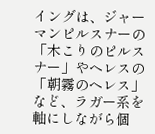イングは、ジャーマンピルスナーの「木こりのピルスナー」やヘレスの「朝霧のヘレス」など、ラガー系を軸にしながら個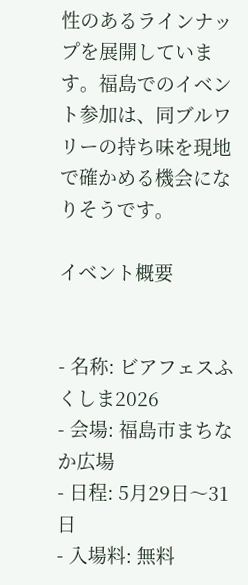性のあるラインナップを展開しています。福島でのイベント参加は、同ブルワリーの持ち味を現地で確かめる機会になりそうです。

イベント概要


- 名称: ビアフェスふくしま2026
- 会場: 福島市まちなか広場
- 日程: 5月29日〜31日
- 入場料: 無料